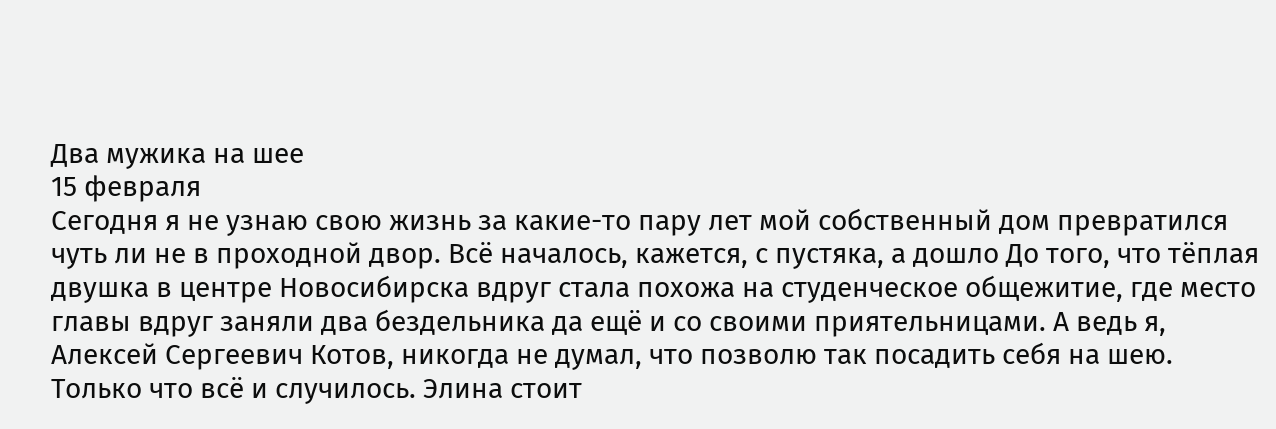Два мужика на шее
15 февраля
Сегодня я не узнаю свою жизнь за какие-то пару лет мой собственный дом превратился чуть ли не в проходной двор. Всё началось, кажется, с пустяка, а дошло До того, что тёплая двушка в центре Новосибирска вдруг стала похожа на студенческое общежитие, где место главы вдруг заняли два бездельника да ещё и со своими приятельницами. А ведь я, Алексей Сергеевич Котов, никогда не думал, что позволю так посадить себя на шею.
Только что всё и случилось. Элина стоит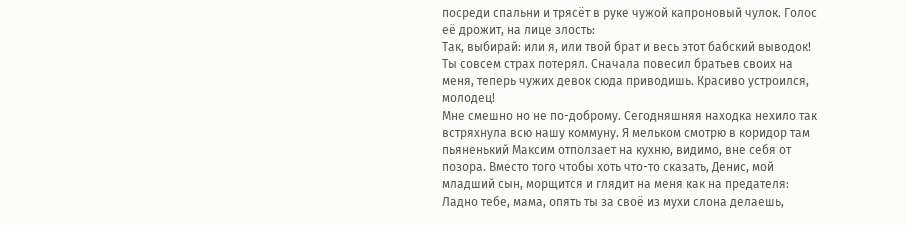посреди спальни и трясёт в руке чужой капроновый чулок. Голос её дрожит, на лице злость:
Так, выбирай: или я, или твой брат и весь этот бабский выводок! Ты совсем страх потерял. Сначала повесил братьев своих на меня, теперь чужих девок сюда приводишь. Красиво устроился, молодец!
Мне смешно но не по-доброму. Сегодняшняя находка нехило так встряхнула всю нашу коммуну. Я мельком смотрю в коридор там пьяненький Максим отползает на кухню, видимо, вне себя от позора. Вместо того чтобы хоть что-то сказать, Денис, мой младший сын, морщится и глядит на меня как на предателя:
Ладно тебе, мама, опять ты за своё из мухи слона делаешь,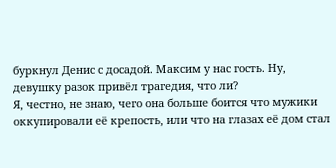буркнул Денис с досадой. Максим у нас гость. Ну, девушку разок привёл трагедия, что ли?
Я, честно, не знаю, чего она больше боится что мужики оккупировали её крепость, или что на глазах её дом стал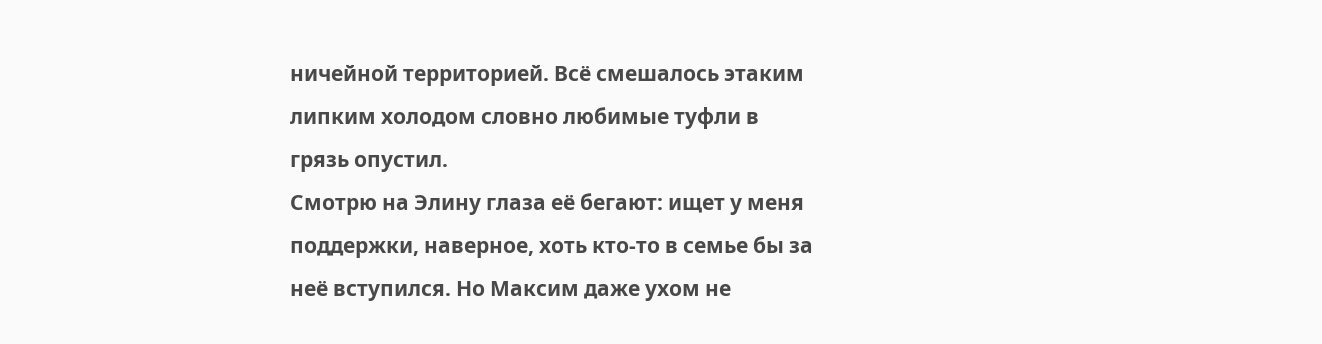ничейной территорией. Всё смешалось этаким липким холодом словно любимые туфли в грязь опустил.
Смотрю на Элину глаза её бегают: ищет у меня поддержки, наверное, хоть кто-то в семье бы за неё вступился. Но Максим даже ухом не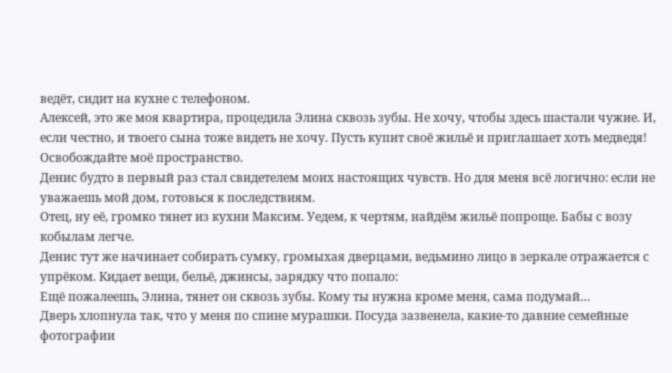ведёт, сидит на кухне с телефоном.
Алексей, это же моя квартира, процедила Элина сквозь зубы. Не хочу, чтобы здесь шастали чужие. И, если честно, и твоего сына тоже видеть не хочу. Пусть купит своё жильё и приглашает хоть медведя! Освобождайте моё пространство.
Денис будто в первый раз стал свидетелем моих настоящих чувств. Но для меня всё логично: если не уважаешь мой дом, готовься к последствиям.
Отец, ну её, громко тянет из кухни Максим. Уедем, к чертям, найдём жильё попроще. Бабы с возу кобылам легче.
Денис тут же начинает собирать сумку, громыхая дверцами, ведьмино лицо в зеркале отражается с упрёком. Кидает вещи, бельё, джинсы, зарядку что попало:
Ещё пожалеешь, Элина, тянет он сквозь зубы. Кому ты нужна кроме меня, сама подумай…
Дверь хлопнула так, что у меня по спине мурашки. Посуда зазвенела, какие-то давние семейные фотографии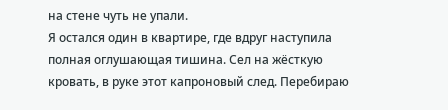на стене чуть не упали.
Я остался один в квартире, где вдруг наступила полная оглушающая тишина. Сел на жёсткую кровать, в руке этот капроновый след. Перебираю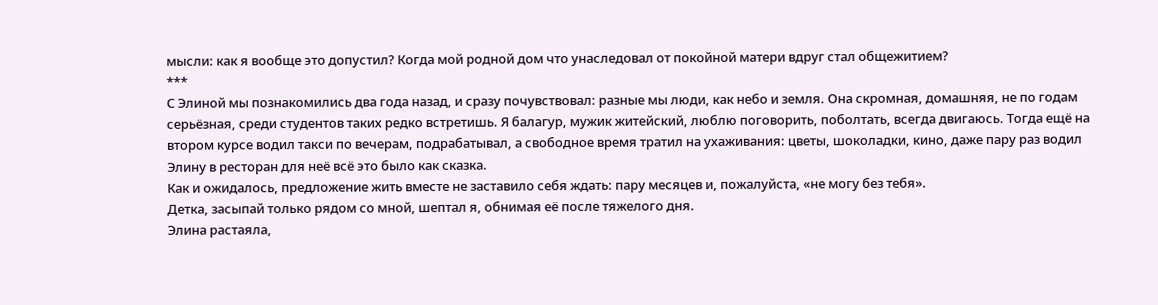мысли: как я вообще это допустил? Когда мой родной дом что унаследовал от покойной матери вдруг стал общежитием?
***
С Элиной мы познакомились два года назад, и сразу почувствовал: разные мы люди, как небо и земля. Она скромная, домашняя, не по годам серьёзная, среди студентов таких редко встретишь. Я балагур, мужик житейский, люблю поговорить, поболтать, всегда двигаюсь. Тогда ещё на втором курсе водил такси по вечерам, подрабатывал, а свободное время тратил на ухаживания: цветы, шоколадки, кино, даже пару раз водил Элину в ресторан для неё всё это было как сказка.
Как и ожидалось, предложение жить вместе не заставило себя ждать: пару месяцев и, пожалуйста, «не могу без тебя».
Детка, засыпай только рядом со мной, шептал я, обнимая её после тяжелого дня.
Элина растаяла,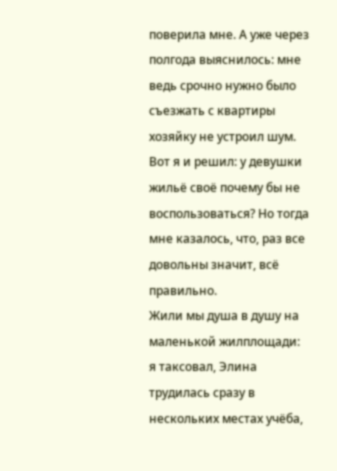поверила мне. А уже через полгода выяснилось: мне ведь срочно нужно было съезжать с квартиры хозяйку не устроил шум. Вот я и решил: у девушки жильё своё почему бы не воспользоваться? Но тогда мне казалось, что, раз все довольны значит, всё правильно.
Жили мы душа в душу на маленькой жилплощади: я таксовал, Элина трудилась сразу в нескольких местах учёба,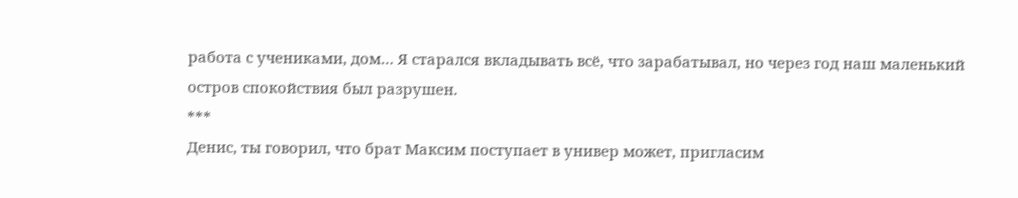работа с учениками, дом… Я старался вкладывать всё, что зарабатывал, но через год наш маленький остров спокойствия был разрушен.
***
Денис, ты говорил, что брат Максим поступает в универ может, пригласим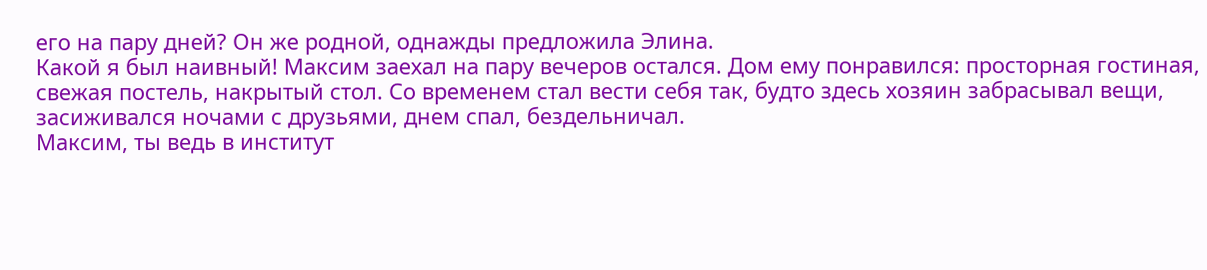его на пару дней? Он же родной, однажды предложила Элина.
Какой я был наивный! Максим заехал на пару вечеров остался. Дом ему понравился: просторная гостиная, свежая постель, накрытый стол. Со временем стал вести себя так, будто здесь хозяин забрасывал вещи, засиживался ночами с друзьями, днем спал, бездельничал.
Максим, ты ведь в институт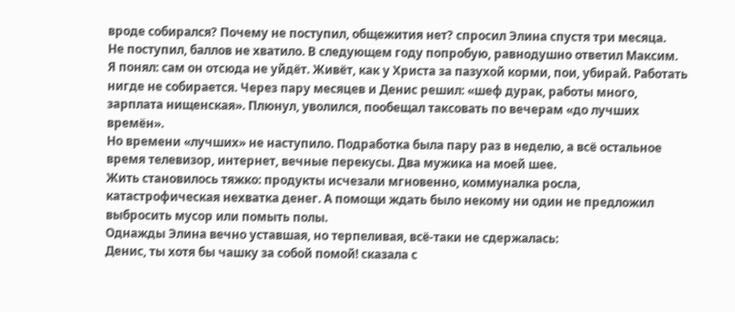вроде собирался? Почему не поступил, общежития нет? спросил Элина спустя три месяца.
Не поступил, баллов не хватило. В следующем году попробую, равнодушно ответил Максим.
Я понял: сам он отсюда не уйдёт. Живёт, как у Христа за пазухой корми, пои, убирай. Работать нигде не собирается. Через пару месяцев и Денис решил: «шеф дурак, работы много, зарплата нищенская». Плюнул, уволился, пообещал таксовать по вечерам «до лучших времён».
Но времени «лучших» не наступило. Подработка была пару раз в неделю, а всё остальное время телевизор, интернет, вечные перекусы. Два мужика на моей шее.
Жить становилось тяжко: продукты исчезали мгновенно, коммуналка росла, катастрофическая нехватка денег. А помощи ждать было некому ни один не предложил выбросить мусор или помыть полы.
Однажды Элина вечно уставшая, но терпеливая, всё-таки не сдержалась:
Денис, ты хотя бы чашку за собой помой! сказала с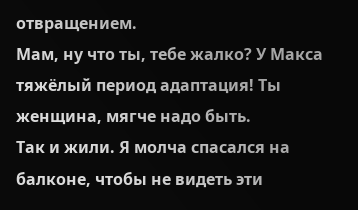отвращением.
Мам, ну что ты, тебе жалко? У Макса тяжёлый период адаптация! Ты женщина, мягче надо быть.
Так и жили. Я молча спасался на балконе, чтобы не видеть эти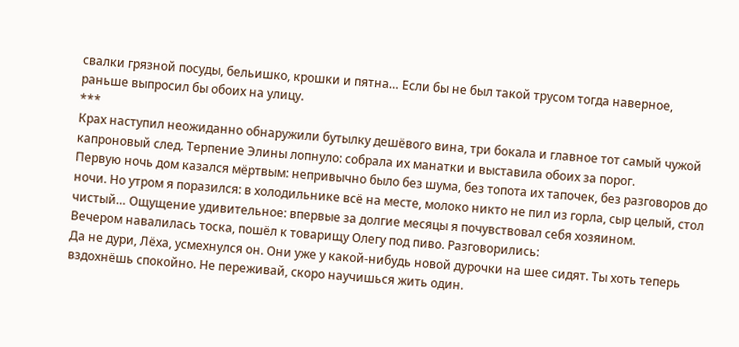свалки грязной посуды, бельишко, крошки и пятна… Если бы не был такой трусом тогда наверное, раньше выпросил бы обоих на улицу.
***
Крах наступил неожиданно обнаружили бутылку дешёвого вина, три бокала и главное тот самый чужой капроновый след. Терпение Элины лопнуло: собрала их манатки и выставила обоих за порог.
Первую ночь дом казался мёртвым: непривычно было без шума, без топота их тапочек, без разговоров до ночи. Но утром я поразился: в холодильнике всё на месте, молоко никто не пил из горла, сыр целый, стол чистый… Ощущение удивительное: впервые за долгие месяцы я почувствовал себя хозяином.
Вечером навалилась тоска, пошёл к товарищу Олегу под пиво. Разговорились:
Да не дури, Лёха, усмехнулся он. Они уже у какой-нибудь новой дурочки на шее сидят. Ты хоть теперь вздохнёшь спокойно. Не переживай, скоро научишься жить один.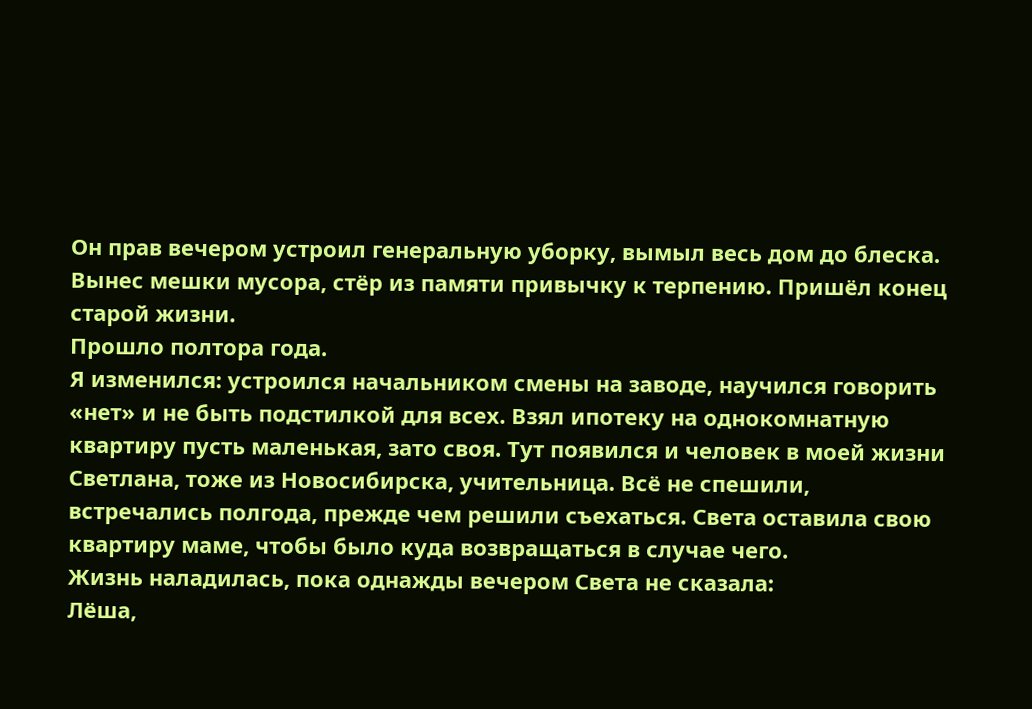Он прав вечером устроил генеральную уборку, вымыл весь дом до блеска. Вынес мешки мусора, стёр из памяти привычку к терпению. Пришёл конец старой жизни.
Прошло полтора года.
Я изменился: устроился начальником смены на заводе, научился говорить «нет» и не быть подстилкой для всех. Взял ипотеку на однокомнатную квартиру пусть маленькая, зато своя. Тут появился и человек в моей жизни Светлана, тоже из Новосибирска, учительница. Всё не спешили, встречались полгода, прежде чем решили съехаться. Света оставила свою квартиру маме, чтобы было куда возвращаться в случае чего.
Жизнь наладилась, пока однажды вечером Света не сказала:
Лёша,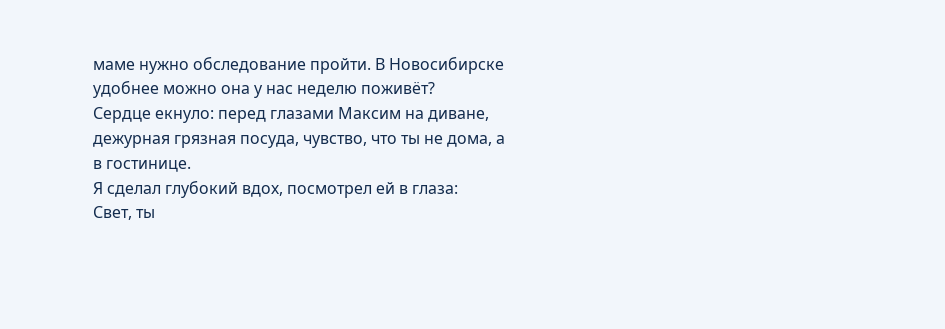маме нужно обследование пройти. В Новосибирске удобнее можно она у нас неделю поживёт?
Сердце екнуло: перед глазами Максим на диване, дежурная грязная посуда, чувство, что ты не дома, а в гостинице.
Я сделал глубокий вдох, посмотрел ей в глаза:
Свет, ты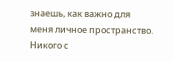знаешь, как важно для меня личное пространство. Никого с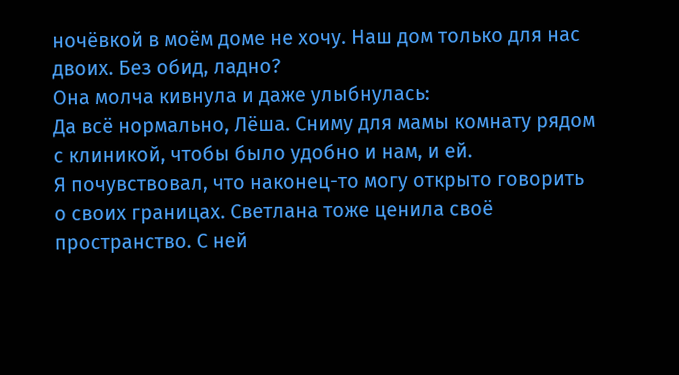ночёвкой в моём доме не хочу. Наш дом только для нас двоих. Без обид, ладно?
Она молча кивнула и даже улыбнулась:
Да всё нормально, Лёша. Сниму для мамы комнату рядом с клиникой, чтобы было удобно и нам, и ей.
Я почувствовал, что наконец-то могу открыто говорить о своих границах. Светлана тоже ценила своё пространство. С ней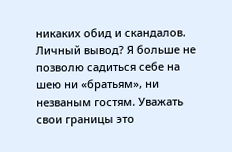никаких обид и скандалов.
Личный вывод? Я больше не позволю садиться себе на шею ни «братьям», ни незваным гостям. Уважать свои границы это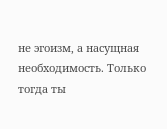не эгоизм, а насущная необходимость. Только тогда ты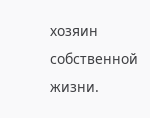хозяин собственной жизни.